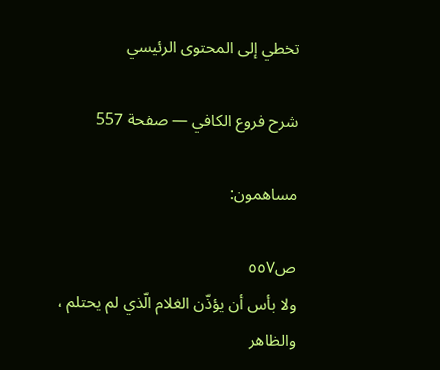تخطي إلى المحتوى الرئيسي

شرح فروع الكافي — صفحة 557

مساهمون:

ص٥٥٧
ولا بأس أن يؤذّن الغلام الّذي لم يحتلم ، والظاهر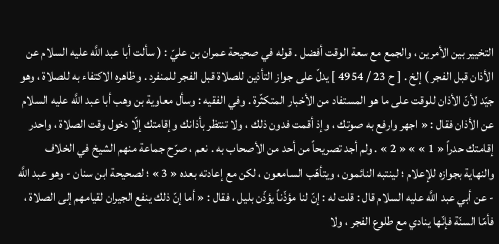التخيير بين الأمرين ، والجمع مع سعة الوقت أفضل . قوله في صحيحة عمران بن عليّ : ( سألت أبا عبد اللَّه عليه السلام عن الأذان قبل الفجر ) إلخ . [ ح 23 / 4954 ] يدلّ على جواز التأذين للصلاة قبل الفجر للمنفرد . وظاهره الاكتفاء به للصلاة ، وهو جيّد لأنّ الأذان للوقت على ما هو المستفاد من الأخبار المتكثّرة . وفي الفقيه : وسأل معاوية بن وهب أبا عبد اللَّه عليه السلام عن الأذان فقال : « اجهر وارفع به صوتك ، وإذ أقمت فدون ذلك ، ولا تنتظر بأذانك وإقامتك إلّا دخول وقت الصلاة ، واحدر إقامتك حدراً « 1 » » « 2 » . ولم أجد تصريحاً من أحد من الأصحاب به . نعم ، صرّح جماعة منهم الشيخ في الخلاف والنهاية بجوازه للإعلام ؛ لينتبه النائمون ، ويتأهّب السامعون ، لكن مع إعادته بعده « 3 » ؛ لصحيحة ابن سنان - وهو عبد اللَّه - عن أبي عبد اللَّه عليه السلام قال : قلت له : إنّ لنا مؤذّناً يؤذّن بليل ، فقال : « أما إنّ ذلك ينفع الجيران لقيامهم إلى الصلاة ، فأمّا السنّة فإنّها ينادي مع طلوع الفجر ، ولا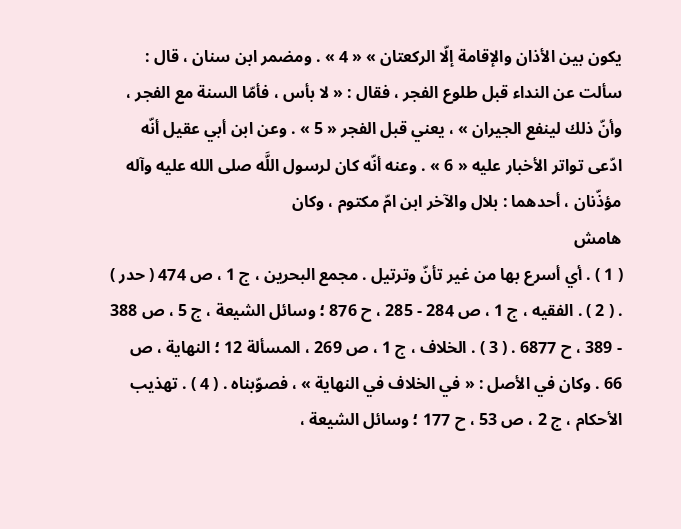يكون بين الأذان والإقامة إلّا الركعتان » « 4 » . ومضمر ابن سنان ، قال : سألت عن النداء قبل طلوع الفجر ، فقال : « لا بأس ، فأمّا السنة مع الفجر ، وأنّ ذلك لينفع الجيران » ، يعني قبل الفجر « 5 » . وعن ابن أبي عقيل أنّه ادّعى تواتر الأخبار عليه « 6 » . وعنه أنّه كان لرسول اللَّه صلى الله عليه وآله مؤذّنان ، أحدهما : بلال والآخر ابن امّ مكتوم ، وكان
هامش
( 1 ) . أي أسرع بها من غير تأنّ وترتيل . مجمع البحرين ، ج 1 ، ص 474 ( حدر ) . ( 2 ) . الفقيه ، ج 1 ، ص 284 - 285 ، ح 876 ؛ وسائل الشيعة ، ج 5 ، ص 388 - 389 ، ح 6877 . ( 3 ) . الخلاف ، ج 1 ، ص 269 ، المسألة 12 ؛ النهاية ، ص 66 . وكان في الأصل : « في الخلاف في النهاية » ، فصوّبناه . ( 4 ) . تهذيب الأحكام ، ج 2 ، ص 53 ، ح 177 ؛ وسائل الشيعة ،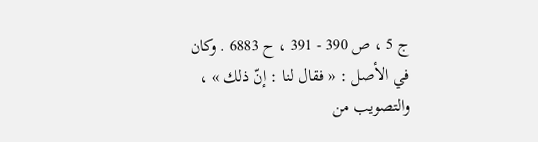ج 5 ، ص 390 - 391 ، ح 6883 . وكان في الأصل : « فقال لنا : إنّ ذلك » ، والتصويب من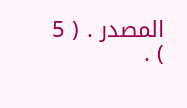المصدر . ( 5 ) .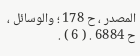المصدر ، ح 178 ؛ والوسائل ، ح 6884 . ( 6 ) .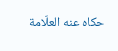حكاه عنه العلّامة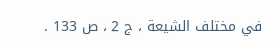في مختلف الشيعة ، ج 2 ، ص 133 .